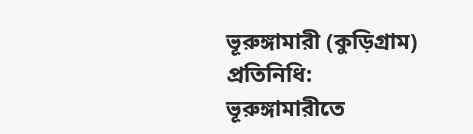ভূরুঙ্গামারী (কুড়িগ্রাম) প্রতিনিধি:
ভূরুঙ্গামারীতে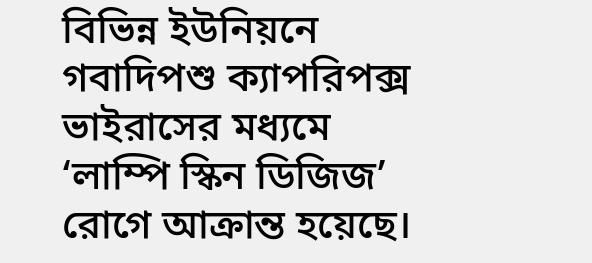বিভিন্ন ইউনিয়নে গবাদিপশু ক্যাপরিপক্স ভাইরাসের মধ্যমে ‘লাম্পি স্কিন ডিজিজ’ রোগে আক্রান্ত হয়েছে।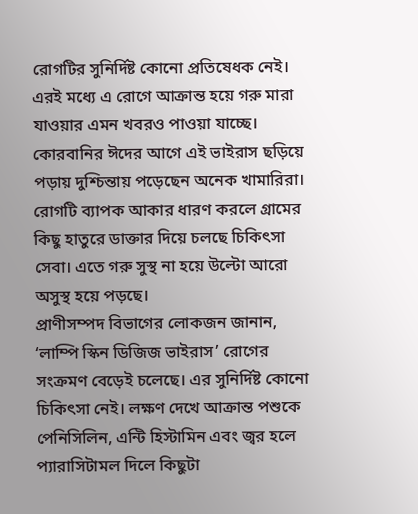রোগটির সুনির্দিষ্ট কোনো প্রতিষেধক নেই। এরই মধ্যে এ রোগে আক্রান্ত হয়ে গরু মারা যাওয়ার এমন খবরও পাওয়া যাচ্ছে। কোরবানির ঈদের আগে এই ভাইরাস ছড়িয়ে পড়ায় দুশ্চিন্তায় পড়েছেন অনেক খামারিরা। রোগটি ব্যাপক আকার ধারণ করলে গ্রামের কিছু হাতুরে ডাক্তার দিয়ে চলছে চিকিৎসা সেবা। এতে গরু সুস্থ না হয়ে উল্টো আরো অসুস্থ হয়ে পড়ছে।
প্রাণীসম্পদ বিভাগের লোকজন জানান, ‘লাম্পি স্কিন ডিজিজ ভাইরাস’ রোগের সংক্রমণ বেড়েই চলেছে। এর সুনির্দিষ্ট কোনো চিকিৎসা নেই। লক্ষণ দেখে আক্রান্ত পশুকে পেনিসিলিন, এন্টি হিস্টামিন এবং জ্বর হলে প্যারাসিটামল দিলে কিছুটা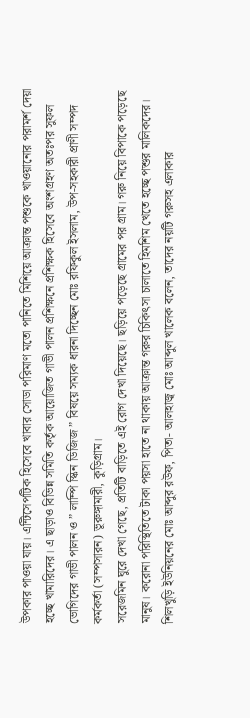উপকার পাওয়া যায়। এন্টিসেপটিক হিসেবে খাবার সোডা পরিমাণ মতো পানিতে মিশিয়ে আক্রান্ত পশুকে খাওয়ানোর পরামর্শ দেয়া হচ্ছে খামারিদের। এ ছাড়াও বিভিন্ন সমিতি কর্তৃক আয়োজিত গাভী পালন প্রশিক্ষনে প্রশিক্ষক হিসেবে অংশগ্রহণ অতঃপর সুফল ভোগিদের গাভী পালন ও ” লাম্পি স্কিন ডিজিজ ” বিষয়ে সম্যক ধারনা দিচ্ছেন মোঃ রফিকুল ইসলাম, উপ-সহকারী প্রাণী সম্পদ কর্মকর্তা (সম্পসারন) ভূরুঙ্গামারী, কুড়িগ্রাম।
সরেজমিন ঘুরে দেখা গেছে, প্রতিটি বাড়িতে এই রোগ দেখা দিয়েছে। ছড়িয়ে পড়েছে গ্রামের পর গ্রাম। গরু নিয়ে বিপাকে পড়েছে মানুষ। করোনা পরিস্থিতিতে টাকা পয়সা হাতে না থাকায় আক্রান্ত গরুর চিকিৎসা চালাতে হিমশিম খেতে হচ্ছে পশুর মালিকদের।
শিলখুড়ি ইউনিয়নের মোঃ আব্দুর রউফ, পিতা- আলহাজ্ব মোঃ আব্দুল খালেক বলেন, তাদের নয়টি গরুসহ এলাকার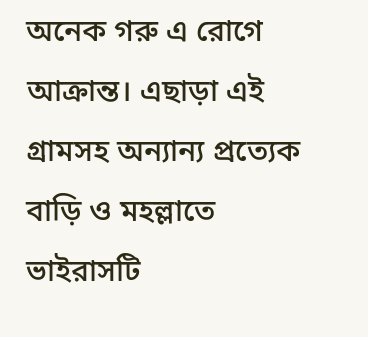অনেক গরু এ রোগে আক্রান্ত। এছাড়া এই গ্রামসহ অন্যান্য প্রত্যেক বাড়ি ও মহল্লাতে ভাইরাসটি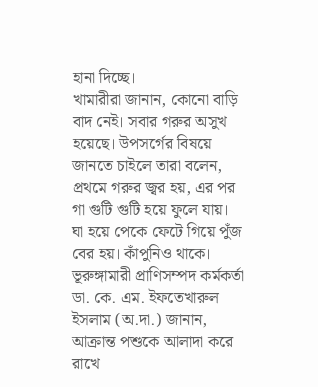হানা দিচ্ছে।
খামারীরা জানান, কোনো বাড়ি বাদ নেই। সবার গরুর অসুখ হয়েছে। উপসর্গের বিষয়ে জানতে চাইলে তারা বলেন, প্রথমে গরুর জ্বর হয়, এর পর গা গুটি গুটি হয়ে ফুলে যায়। ঘা হয়ে পেকে ফেটে গিয়ে পুঁজ বের হয়। কাঁপুনিও থাকে।
ভূরুঙ্গামারী প্রাণিসম্পদ কর্মকর্তা ডা. কে. এম. ইফতেখারুল ইসলাম (অ.দা.) জানান, আক্রান্ত পশুকে আলাদা করে রাখে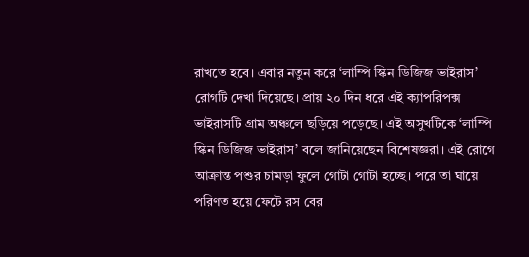রাখতে হবে। এবার নতুন করে ‘লাম্পি স্কিন ডিজিজ ভাইরাস’ রোগটি দেখা দিয়েছে। প্রায় ২০ দিন ধরে এই ক্যাপরিপক্স ভাইরাসটি গ্রাম অঞ্চলে ছড়িয়ে পড়েছে। এই অসুখটিকে ‘লাম্পি স্কিন ডিজিজ ভাইরাস’ বলে জানিয়েছেন বিশেষজ্ঞরা। এই রোগে আক্রান্ত পশুর চামড়া ফুলে গোটা গোটা হচ্ছে। পরে তা ঘায়ে পরিণত হয়ে ফেটে রস বের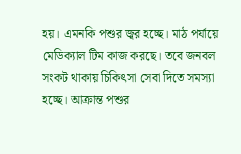হয়। এমনকি পশুর জ্বর হচ্ছে। মাঠ পর্যায়ে মেডিক্যাল টিম কাজ করছে। তবে জনবল সংকট থাকায় চিকিৎসা সেবা দিতে সমস্যা হচ্ছে। আক্রান্ত পশুর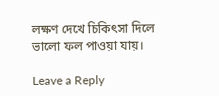লক্ষণ দেখে চিকিৎসা দিলে ভালো ফল পাওয়া যায়।

Leave a Reply